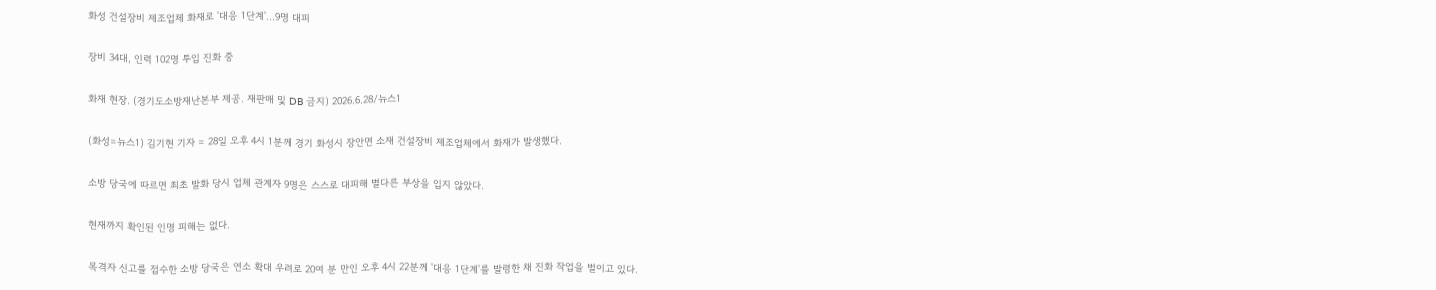화성 건설장비 제조업체 화재로 '대응 1단계'…9명 대피

장비 34대, 인력 102명 투입 진화 중

화재 현장. (경기도소방재난본부 제공. 재판매 및 DB 금지) 2026.6.28/뉴스1

(화성=뉴스1) 김기현 기자 = 28일 오후 4시 1분께 경기 화성시 장안면 소재 건설장비 제조업체에서 화재가 발생했다.

소방 당국에 따르면 최초 발화 당시 업체 관계자 9명은 스스로 대피해 별다른 부상을 입지 않았다.

현재까지 확인된 인명 피해는 없다.

목격자 신고를 접수한 소방 당국은 연소 확대 우려로 20여 분 만인 오후 4시 22분께 '대응 1단계'를 발령한 채 진화 작업을 벌이고 있다.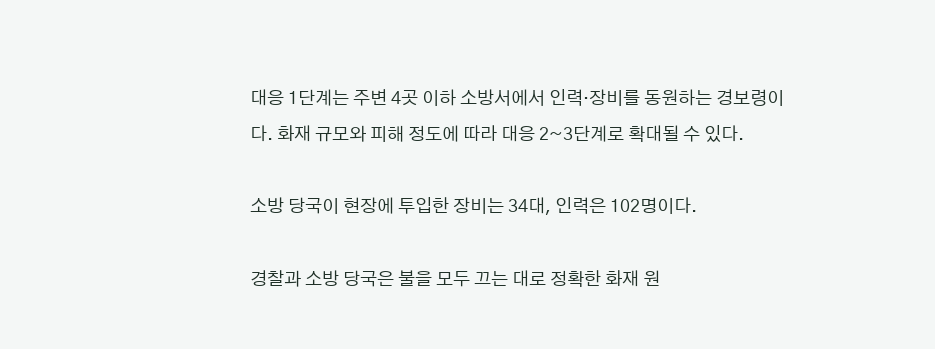대응 1단계는 주변 4곳 이하 소방서에서 인력·장비를 동원하는 경보령이다. 화재 규모와 피해 정도에 따라 대응 2~3단계로 확대될 수 있다.

소방 당국이 현장에 투입한 장비는 34대, 인력은 102명이다.

경찰과 소방 당국은 불을 모두 끄는 대로 정확한 화재 원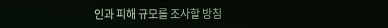인과 피해 규모를 조사할 방침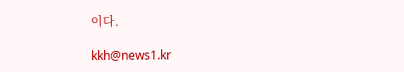이다.

kkh@news1.kr